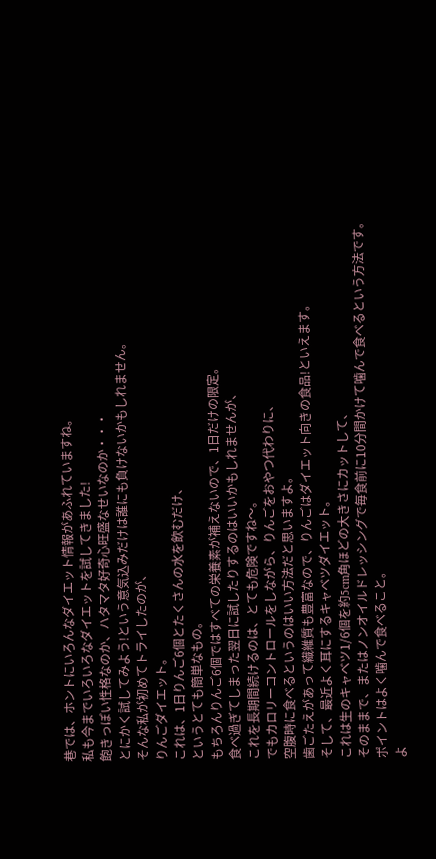巷では、ホントにいろんなダイエット情報があふれていますね。
私も今までいろいろなダイエットを試してきました!
飽きっぽい性格なのか、ハタマタ好奇心旺盛なせいなのか・・・
とにかく試してみよう!という意気込みだけは誰にも負けないかもしれません。
そんな私が初めてトライしたのが、
りんごダイエット。
これは、1日りんご6個とたくさんの水を飲むだけ、
というとても簡単なもの。
もちろんりんご6個ではすべての栄養素が補えないので、1日だけの限定。
食べ過ぎてしまった翌日に試したりするのはいいかもしれませんが、
これを長期間続けるのは、とても危険ですね〜。
でもカロリーコントロールをしながら、りんごをおやつ代わりに、
空腹時に食べるというのはいい方法だと思いますよ。
歯ごたえがあって繊維質も豊富なので、りんごはダイエット向きの食品!といえます。
そして、最近よく耳にするキャベツダイエット。
これは生のキャベツ1/6個を約5cm角ほどの大きさにカットして、
そのままで、またはノンオイルドレッシングで毎食前に10分間かけて噛んで食べるという方法です。
ポイントはよく噛んで食べること。
よ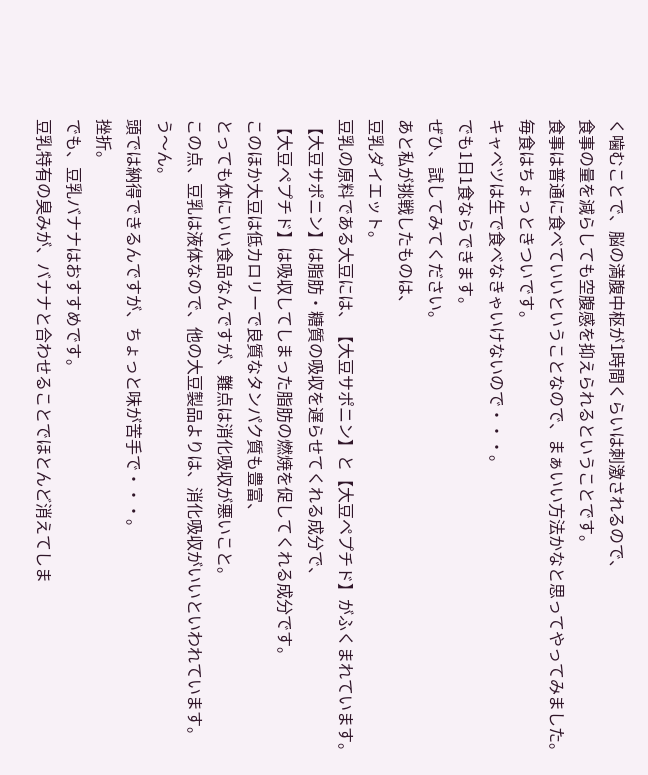く噛むことで、脳の満腹中枢が1時間くらいは刺激されるので、
食事の量を減らしても空腹感を抑えられるということです。
食事は普通に食べていいということなので、まぁいい方法かなと思ってやってみました。
毎食はちょっときついです。
キャベツは生で食べなきゃいけないので・・・。
でも1日1食ならできます。
ぜひ、試してみてください。
あと私が挑戦したものは、
豆乳ダイエット。
豆乳の原料である大豆には、【大豆サポニン】と【大豆ペプチド】がふくまれています。
【大豆サポニン】は脂肪・糖質の吸収を遅らせてくれる成分で、
【大豆ペプチド】は吸収してしまった脂肪の燃焼を促してくれる成分です。
このほか大豆は低カロリーで良質なタンパク質も豊富、
とっても体にいい食品なんですが、難点は消化吸収が悪いこと。
この点、豆乳は液体なので、他の大豆製品よりは、消化吸収がいいといわれています。
う〜ん。
頭では納得できるんですが、ちょっと味が苦手で・・・。
挫折。
でも、豆乳バナナはおすすめです。
豆乳特有の臭みが、バナナと合わせることでほとんど消えてしま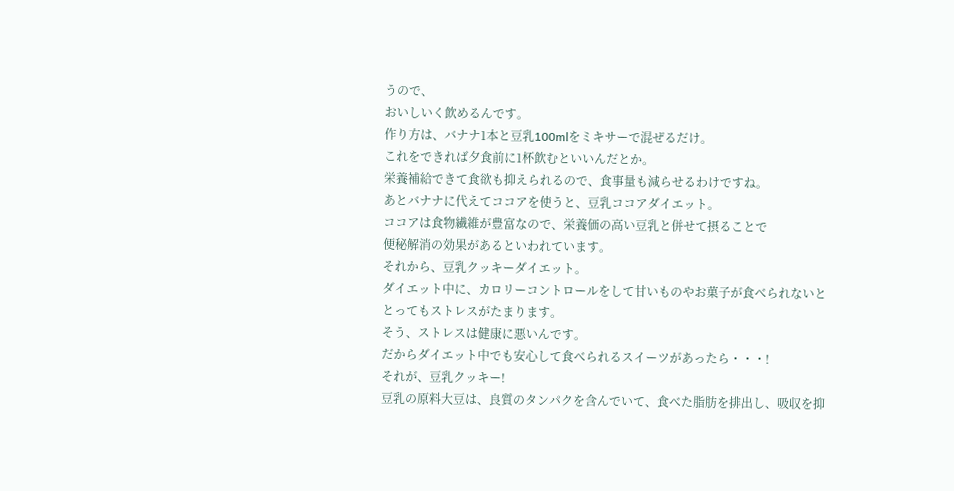うので、
おいしいく飲めるんです。
作り方は、バナナ1本と豆乳100mlをミキサーで混ぜるだけ。
これをできれば夕食前に1杯飲むといいんだとか。
栄養補給できて食欲も抑えられるので、食事量も減らせるわけですね。
あとバナナに代えてココアを使うと、豆乳ココアダイエット。
ココアは食物繊維が豊富なので、栄養価の高い豆乳と併せて摂ることで
便秘解消の効果があるといわれています。
それから、豆乳クッキーダイエット。
ダイエット中に、カロリーコントロールをして甘いものやお菓子が食べられないと
とってもストレスがたまります。
そう、ストレスは健康に悪いんです。
だからダイエット中でも安心して食べられるスイーツがあったら・・・!
それが、豆乳クッキー!
豆乳の原料大豆は、良質のタンパクを含んでいて、食べた脂肪を排出し、吸収を抑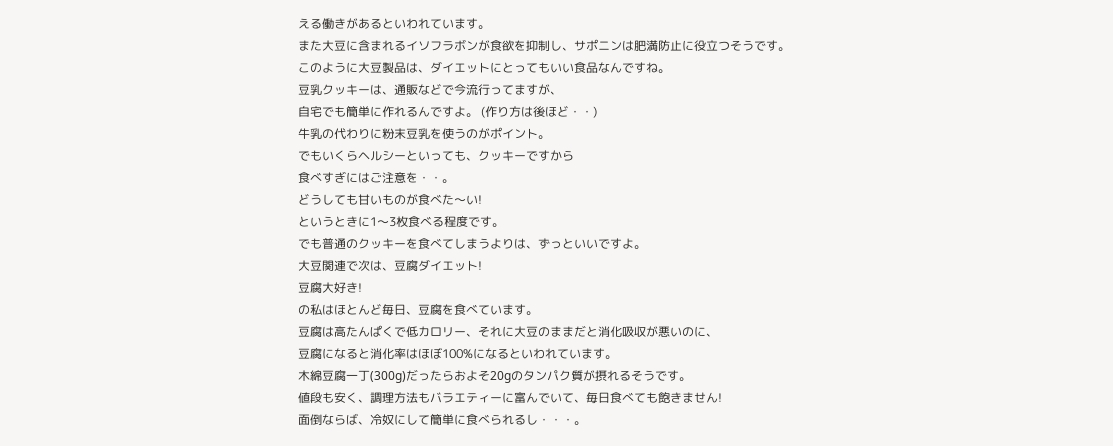える働きがあるといわれています。
また大豆に含まれるイソフラボンが食欲を抑制し、サポニンは肥満防止に役立つそうです。
このように大豆製品は、ダイエットにとってもいい食品なんですね。
豆乳クッキーは、通販などで今流行ってますが、
自宅でも簡単に作れるんですよ。 (作り方は後ほど・・)
牛乳の代わりに粉末豆乳を使うのがポイント。
でもいくらヘルシーといっても、クッキーですから
食べすぎにはご注意を・・。
どうしても甘いものが食べた〜い!
というときに1〜3枚食べる程度です。
でも普通のクッキーを食べてしまうよりは、ずっといいですよ。
大豆関連で次は、豆腐ダイエット!
豆腐大好き!
の私はほとんど毎日、豆腐を食べています。
豆腐は高たんぱくで低カロリー、それに大豆のままだと消化吸収が悪いのに、
豆腐になると消化率はほぼ100%になるといわれています。
木綿豆腐一丁(300g)だったらおよそ20gのタンパク質が摂れるそうです。
値段も安く、調理方法もバラエティーに富んでいて、毎日食べても飽きません!
面倒ならば、冷奴にして簡単に食べられるし・・・。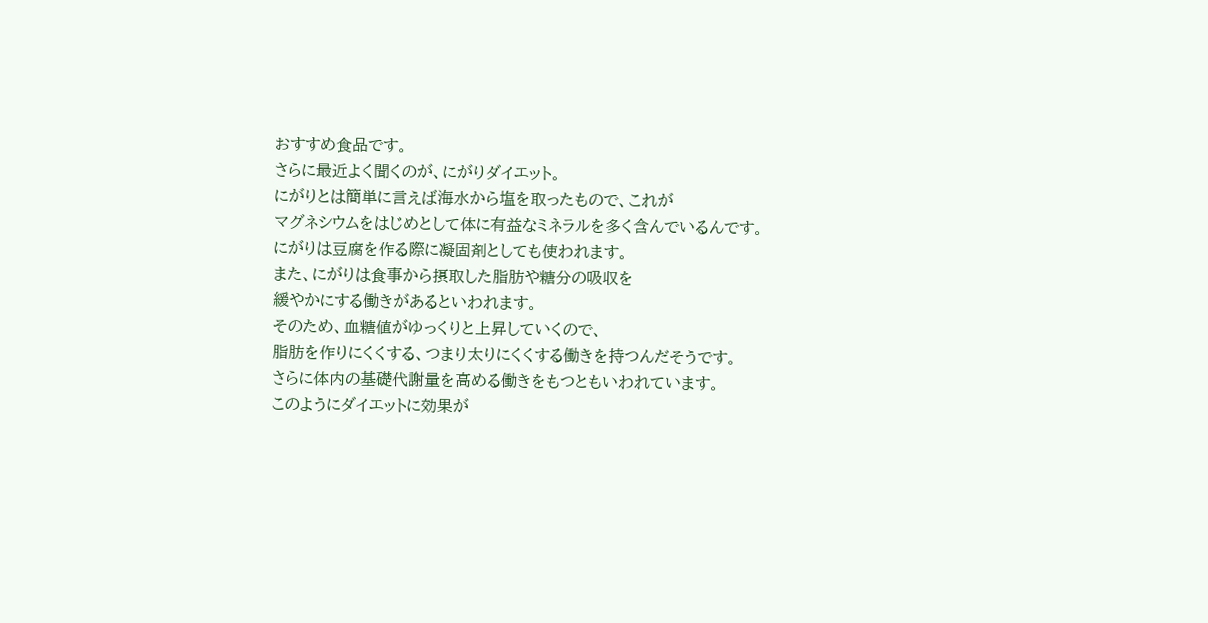おすすめ食品です。
さらに最近よく聞くのが、にがりダイエット。
にがりとは簡単に言えば海水から塩を取ったもので、これが
マグネシウムをはじめとして体に有益なミネラルを多く含んでいるんです。
にがりは豆腐を作る際に凝固剤としても使われます。
また、にがりは食事から摂取した脂肪や糖分の吸収を
緩やかにする働きがあるといわれます。
そのため、血糖値がゆっくりと上昇していくので、
脂肪を作りにくくする、つまり太りにくくする働きを持つんだそうです。
さらに体内の基礎代謝量を高める働きをもつともいわれています。
このようにダイエットに効果が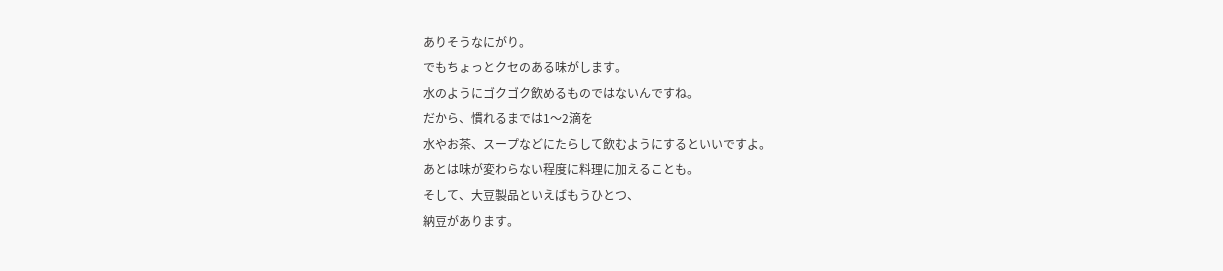ありそうなにがり。
でもちょっとクセのある味がします。
水のようにゴクゴク飲めるものではないんですね。
だから、慣れるまでは1〜2滴を
水やお茶、スープなどにたらして飲むようにするといいですよ。
あとは味が変わらない程度に料理に加えることも。
そして、大豆製品といえばもうひとつ、
納豆があります。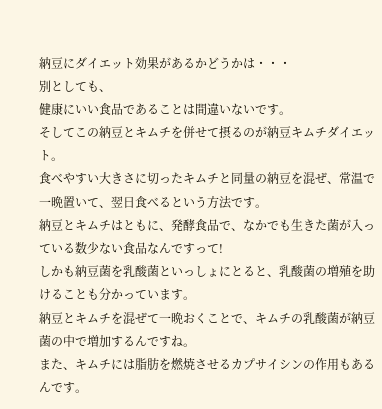納豆にダイエット効果があるかどうかは・・・
別としても、
健康にいい食品であることは間違いないです。
そしてこの納豆とキムチを併せて摂るのが納豆キムチダイエット。
食べやすい大きさに切ったキムチと同量の納豆を混ぜ、常温で一晩置いて、翌日食べるという方法です。
納豆とキムチはともに、発酵食品で、なかでも生きた菌が入っている数少ない食品なんですって!
しかも納豆菌を乳酸菌といっしょにとると、乳酸菌の増殖を助けることも分かっています。
納豆とキムチを混ぜて一晩おくことで、キムチの乳酸菌が納豆菌の中で増加するんですね。
また、キムチには脂肪を燃焼させるカプサイシンの作用もあるんです。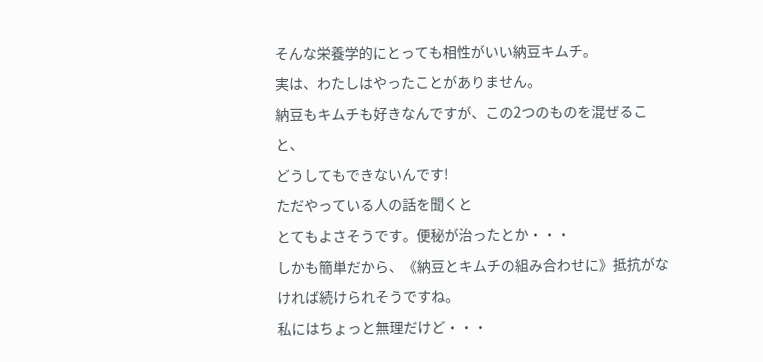そんな栄養学的にとっても相性がいい納豆キムチ。
実は、わたしはやったことがありません。
納豆もキムチも好きなんですが、この2つのものを混ぜること、
どうしてもできないんです!
ただやっている人の話を聞くと
とてもよさそうです。便秘が治ったとか・・・
しかも簡単だから、《納豆とキムチの組み合わせに》抵抗がなければ続けられそうですね。
私にはちょっと無理だけど・・・